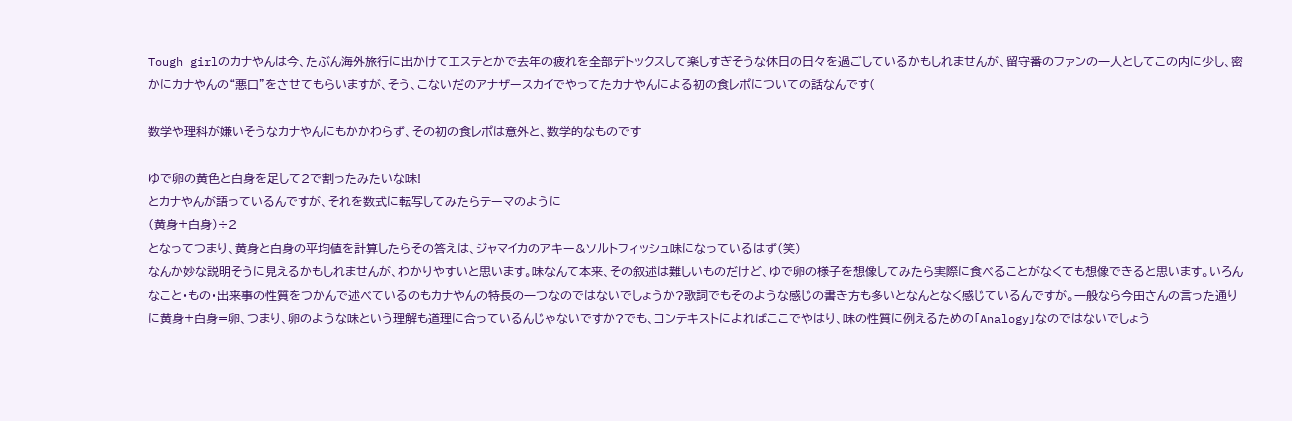Tough girlのカナやんは今、たぶん海外旅行に出かけてエステとかで去年の疲れを全部デトックスして楽しすぎそうな休日の日々を過ごしているかもしれませんが、留守番のファンの一人としてこの内に少し、密かにカナやんの“悪口”をさせてもらいますが、そう、こないだのアナザースカイでやってたカナやんによる初の食レポについての話なんです(

数学や理科が嫌いそうなカナやんにもかかわらず、その初の食レポは意外と、数学的なものです

ゆで卵の黄色と白身を足して2で割ったみたいな味!
とカナやんが語っているんですが、それを数式に転写してみたらテーマのように
(黄身+白身)÷2
となってつまり、黄身と白身の平均値を計算したらその答えは、ジャマイカのアキー&ソルトフィッシュ味になっているはず(笑)
なんか妙な説明そうに見えるかもしれませんが、わかりやすいと思います。味なんて本来、その叙述は難しいものだけど、ゆで卵の様子を想像してみたら実際に食べることがなくても想像できると思います。いろんなこと・もの・出来事の性質をつかんで述べているのもカナやんの特長の一つなのではないでしょうか?歌詞でもそのような感じの書き方も多いとなんとなく感じているんですが。一般なら今田さんの言った通りに黄身+白身=卵、つまり、卵のような味という理解も道理に合っているんじゃないですか?でも、コンテキストによればここでやはり、味の性質に例えるための「Analogy」なのではないでしょう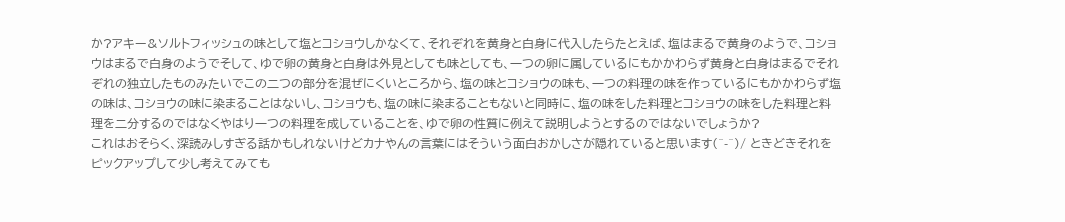か?アキー&ソルトフィッシュの味として塩とコショウしかなくて、それぞれを黄身と白身に代入したらたとえば、塩はまるで黄身のようで、コショウはまるで白身のようでそして、ゆで卵の黄身と白身は外見としても味としても、一つの卵に属しているにもかかわらず黄身と白身はまるでそれぞれの独立したものみたいでこの二つの部分を混ぜにくいところから、塩の味とコショウの味も、一つの料理の味を作っているにもかかわらず塩の味は、コショウの味に染まることはないし、コショウも、塩の味に染まることもないと同時に、塩の味をした料理とコショウの味をした料理と料理を二分するのではなくやはり一つの料理を成していることを、ゆで卵の性質に例えて説明しようとするのではないでしょうか?
これはおそらく、深読みしすぎる話かもしれないけどカナやんの言葉にはそういう面白おかしさが隠れていると思います(^-^)/ ときどきそれをピックアップして少し考えてみても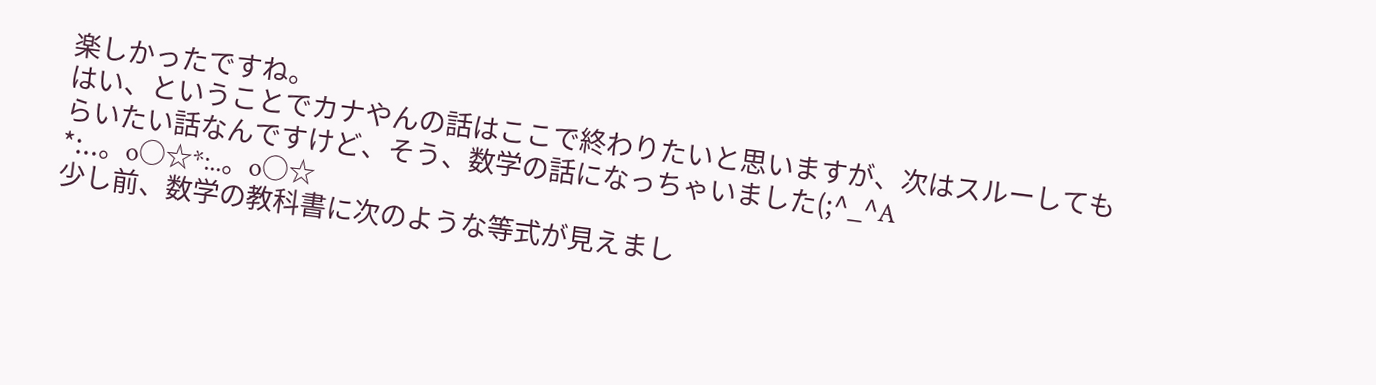楽しかったですね。
はい、ということでカナやんの話はここで終わりたいと思いますが、次はスルーしてもらいたい話なんですけど、そう、数学の話になっちゃいました(;^_^A
*:..。o○☆*:..。o○☆
少し前、数学の教科書に次のような等式が見えまし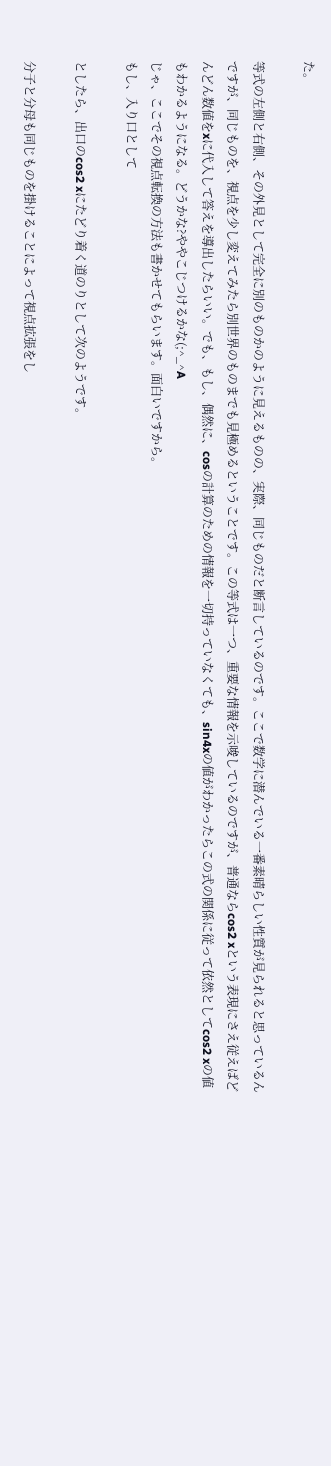た。

等式の左側と右側、その外見として完全に別のものかのように見えるものの、実際、同じものだと断言しているのです。ここで数学に潜んでいる一番素晴らしい性質が見られると思っているんですが、同じものを、視点を少し変えてみたら別世界のものまでも見極めるということです。この等式は一つ、重要な情報を示唆しているのですが、普通ならcos2 xという表現にさえ従えばどんどん数値をxに代入して答えを導出したらいい。でも、もし、偶然に、cosの計算のための情報を一切持っていなくても、sin4xの値がわかったらこの式の関係に従って依然としてcos2 xの値もわかるようになる。どうかな?ややこじつけるかな(;^_^A
じゃ、ここでその視点転換の方法も書かせてもらいます。面白いですから。
もし、入り口として

としたら、出口のcos2 xにたどり着く道のりとして次のようです。

分子と分母も同じものを掛けることによって視点拡張をし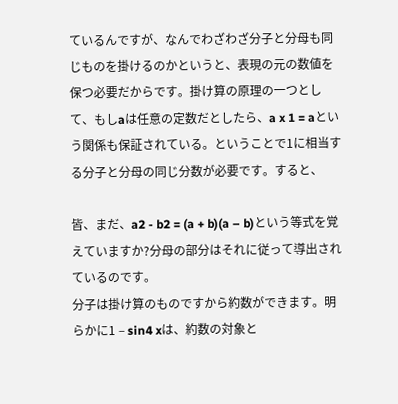ているんですが、なんでわざわざ分子と分母も同じものを掛けるのかというと、表現の元の数値を保つ必要だからです。掛け算の原理の一つとして、もしaは任意の定数だとしたら、a x 1 = aという関係も保証されている。ということで1に相当する分子と分母の同じ分数が必要です。すると、

皆、まだ、a2 - b2 = (a + b)(a – b)という等式を覚えていますか?分母の部分はそれに従って導出されているのです。
分子は掛け算のものですから約数ができます。明らかに1 – sin4 xは、約数の対象と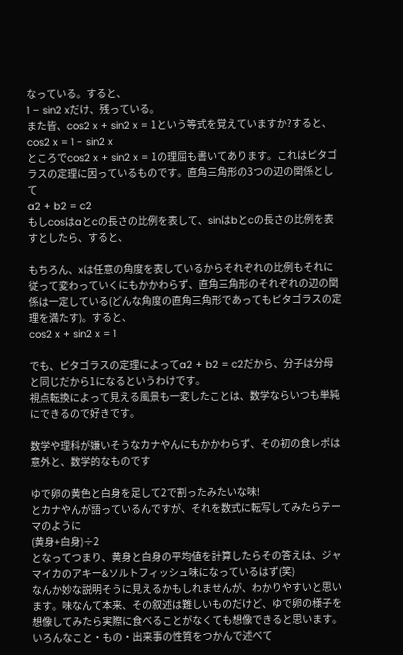なっている。すると、
1 – sin2 xだけ、残っている。
また皆、cos2 x + sin2 x = 1という等式を覚えていますか?すると、
cos2 x = 1 - sin2 x
ところでcos2 x + sin2 x = 1の理屈も書いてあります。これはピタゴラスの定理に因っているものです。直角三角形の3つの辺の関係として
a2 + b2 = c2
もしcosはaとcの長さの比例を表して、sinはbとcの長さの比例を表すとしたら、すると、

もちろん、xは任意の角度を表しているからそれぞれの比例もそれに従って変わっていくにもかかわらず、直角三角形のそれぞれの辺の関係は一定している(どんな角度の直角三角形であってもピタゴラスの定理を満たす)。すると、
cos2 x + sin2 x = 1

でも、ピタゴラスの定理によってa2 + b2 = c2だから、分子は分母と同じだから1になるというわけです。
視点転換によって見える風景も一変したことは、数学ならいつも単純にできるので好きです。

数学や理科が嫌いそうなカナやんにもかかわらず、その初の食レポは意外と、数学的なものです

ゆで卵の黄色と白身を足して2で割ったみたいな味!
とカナやんが語っているんですが、それを数式に転写してみたらテーマのように
(黄身+白身)÷2
となってつまり、黄身と白身の平均値を計算したらその答えは、ジャマイカのアキー&ソルトフィッシュ味になっているはず(笑)
なんか妙な説明そうに見えるかもしれませんが、わかりやすいと思います。味なんて本来、その叙述は難しいものだけど、ゆで卵の様子を想像してみたら実際に食べることがなくても想像できると思います。いろんなこと・もの・出来事の性質をつかんで述べて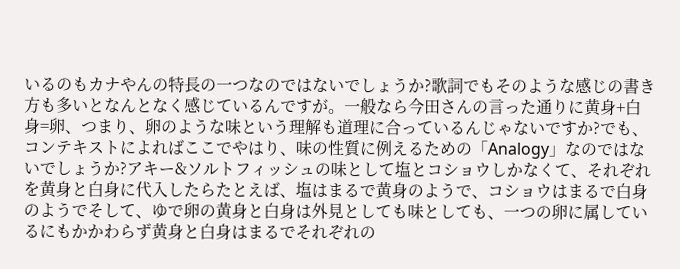いるのもカナやんの特長の一つなのではないでしょうか?歌詞でもそのような感じの書き方も多いとなんとなく感じているんですが。一般なら今田さんの言った通りに黄身+白身=卵、つまり、卵のような味という理解も道理に合っているんじゃないですか?でも、コンテキストによればここでやはり、味の性質に例えるための「Analogy」なのではないでしょうか?アキー&ソルトフィッシュの味として塩とコショウしかなくて、それぞれを黄身と白身に代入したらたとえば、塩はまるで黄身のようで、コショウはまるで白身のようでそして、ゆで卵の黄身と白身は外見としても味としても、一つの卵に属しているにもかかわらず黄身と白身はまるでそれぞれの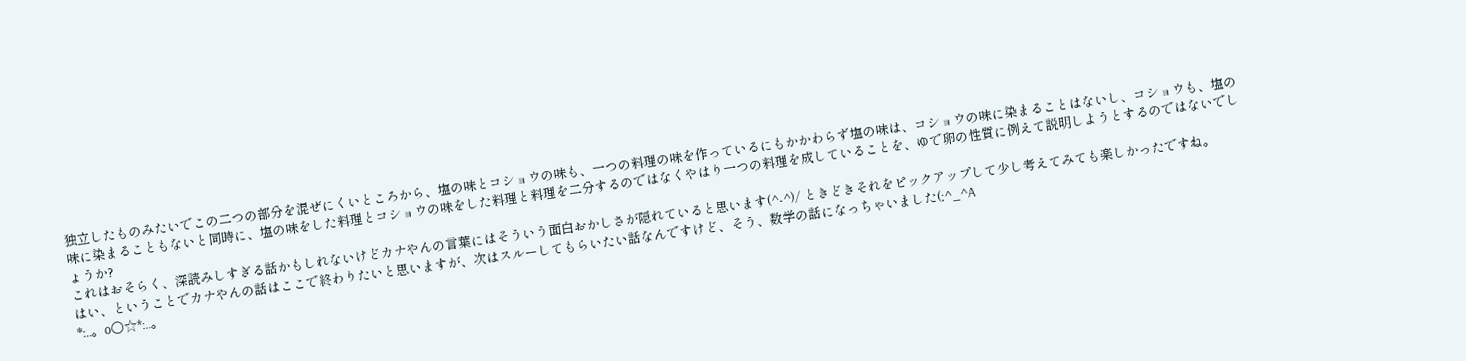独立したものみたいでこの二つの部分を混ぜにくいところから、塩の味とコショウの味も、一つの料理の味を作っているにもかかわらず塩の味は、コショウの味に染まることはないし、コショウも、塩の味に染まることもないと同時に、塩の味をした料理とコショウの味をした料理と料理を二分するのではなくやはり一つの料理を成していることを、ゆで卵の性質に例えて説明しようとするのではないでしょうか?
これはおそらく、深読みしすぎる話かもしれないけどカナやんの言葉にはそういう面白おかしさが隠れていると思います(^-^)/ ときどきそれをピックアップして少し考えてみても楽しかったですね。
はい、ということでカナやんの話はここで終わりたいと思いますが、次はスルーしてもらいたい話なんですけど、そう、数学の話になっちゃいました(;^_^A
*:..。o○☆*:..。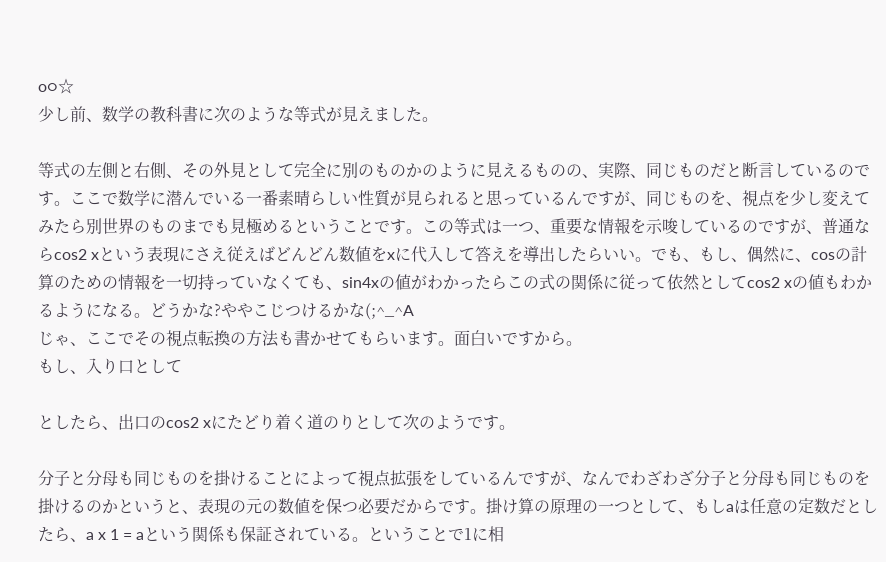o○☆
少し前、数学の教科書に次のような等式が見えました。

等式の左側と右側、その外見として完全に別のものかのように見えるものの、実際、同じものだと断言しているのです。ここで数学に潜んでいる一番素晴らしい性質が見られると思っているんですが、同じものを、視点を少し変えてみたら別世界のものまでも見極めるということです。この等式は一つ、重要な情報を示唆しているのですが、普通ならcos2 xという表現にさえ従えばどんどん数値をxに代入して答えを導出したらいい。でも、もし、偶然に、cosの計算のための情報を一切持っていなくても、sin4xの値がわかったらこの式の関係に従って依然としてcos2 xの値もわかるようになる。どうかな?ややこじつけるかな(;^_^A
じゃ、ここでその視点転換の方法も書かせてもらいます。面白いですから。
もし、入り口として

としたら、出口のcos2 xにたどり着く道のりとして次のようです。

分子と分母も同じものを掛けることによって視点拡張をしているんですが、なんでわざわざ分子と分母も同じものを掛けるのかというと、表現の元の数値を保つ必要だからです。掛け算の原理の一つとして、もしaは任意の定数だとしたら、a x 1 = aという関係も保証されている。ということで1に相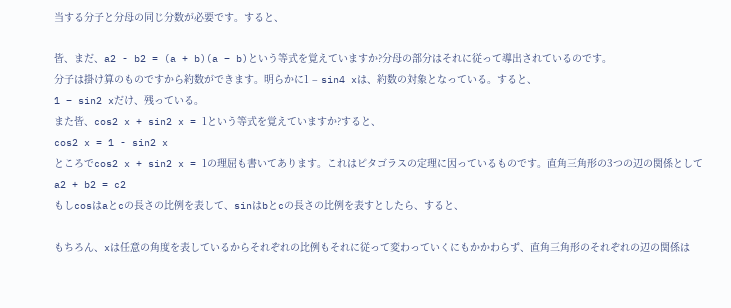当する分子と分母の同じ分数が必要です。すると、

皆、まだ、a2 - b2 = (a + b)(a – b)という等式を覚えていますか?分母の部分はそれに従って導出されているのです。
分子は掛け算のものですから約数ができます。明らかに1 – sin4 xは、約数の対象となっている。すると、
1 – sin2 xだけ、残っている。
また皆、cos2 x + sin2 x = 1という等式を覚えていますか?すると、
cos2 x = 1 - sin2 x
ところでcos2 x + sin2 x = 1の理屈も書いてあります。これはピタゴラスの定理に因っているものです。直角三角形の3つの辺の関係として
a2 + b2 = c2
もしcosはaとcの長さの比例を表して、sinはbとcの長さの比例を表すとしたら、すると、

もちろん、xは任意の角度を表しているからそれぞれの比例もそれに従って変わっていくにもかかわらず、直角三角形のそれぞれの辺の関係は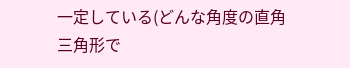一定している(どんな角度の直角三角形で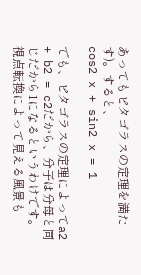あってもピタゴラスの定理を満たす)。すると、
cos2 x + sin2 x = 1

でも、ピタゴラスの定理によってa2 + b2 = c2だから、分子は分母と同じだから1になるというわけです。
視点転換によって見える風景も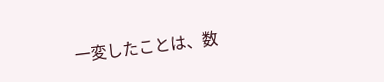一変したことは、数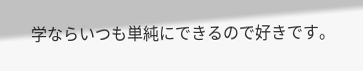学ならいつも単純にできるので好きです。